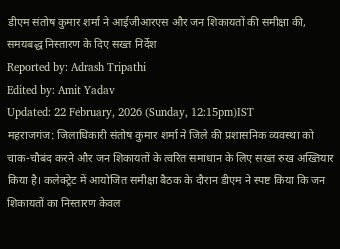डीएम संतोष कुमार शर्मा ने आईजीआरएस और जन शिकायतों की समीक्षा की, समयबद्ध निस्तारण के दिए सख्त निर्देश
Reported by: Adrash Tripathi
Edited by: Amit Yadav
Updated: 22 February, 2026 (Sunday, 12:15pm)IST
महराजगंज: जिलाधिकारी संतोष कुमार शर्मा ने जिले की प्रशासनिक व्यवस्था को चाक-चौबंद करने और जन शिकायतों के त्वरित समाधान के लिए सख्त रुख अख्तियार किया है। कलेक्ट्रेट में आयोजित समीक्षा बैठक के दौरान डीएम ने स्पष्ट किया कि जन शिकायतों का निस्तारण केवल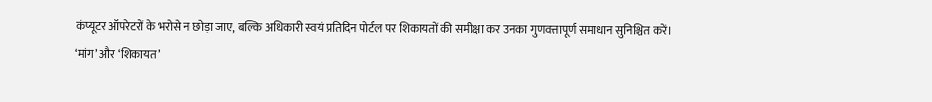कंप्यूटर ऑपरेटरों के भरोसे न छोड़ा जाए, बल्कि अधिकारी स्वयं प्रतिदिन पोर्टल पर शिकायतों की समीक्षा कर उनका गुणवत्तापूर्ण समाधान सुनिश्चित करें।
‘मांग’ और ‘शिकायत’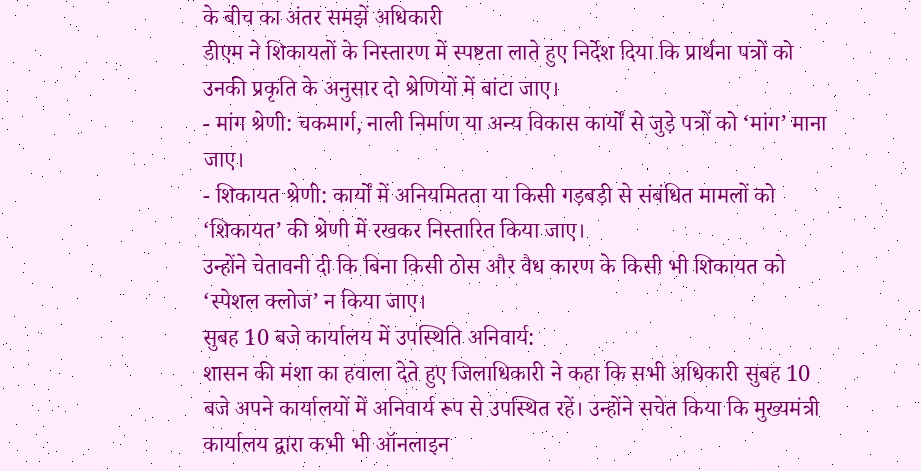के बीच का अंतर समझें अधिकारी
डीएम ने शिकायतों के निस्तारण में स्पष्टता लाते हुए निर्देश दिया कि प्रार्थना पत्रों को उनकी प्रकृति के अनुसार दो श्रेणियों में बांटा जाए।
- मांग श्रेणी: चकमार्ग, नाली निर्माण या अन्य विकास कार्यों से जुड़े पत्रों को ‘मांग’ माना जाए।
- शिकायत श्रेणी: कार्यों में अनियमितता या किसी गड़बड़ी से संबंधित मामलों को ‘शिकायत’ की श्रेणी में रखकर निस्तारित किया जाए।
उन्होंने चेतावनी दी कि बिना किसी ठोस और वैध कारण के किसी भी शिकायत को ‘स्पेशल क्लोज’ न किया जाए।
सुबह 10 बजे कार्यालय में उपस्थिति अनिवार्य:
शासन की मंशा का हवाला देते हुए जिलाधिकारी ने कहा कि सभी अधिकारी सुबह 10 बजे अपने कार्यालयों में अनिवार्य रूप से उपस्थित रहें। उन्होंने सचेत किया कि मुख्यमंत्री कार्यालय द्वारा कभी भी ऑनलाइन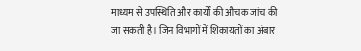माध्यम से उपस्थिति और कार्यों की औचक जांच की जा सकती है। जिन विभागों में शिकायतों का अंबार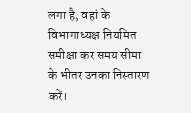लगा है, वहां के विभागाध्यक्ष नियमित समीक्षा कर समय सीमा के भीतर उनका निस्तारण करें।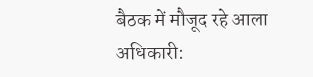बैठक में मौजूद रहे आला अधिकारी: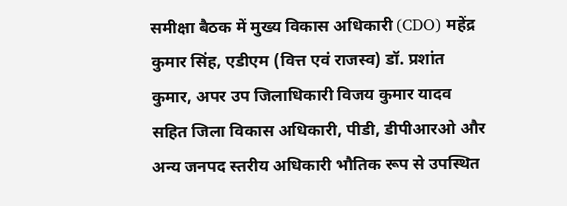समीक्षा बैठक में मुख्य विकास अधिकारी (CDO) महेंद्र कुमार सिंह, एडीएम (वित्त एवं राजस्व) डॉ. प्रशांत कुमार, अपर उप जिलाधिकारी विजय कुमार यादव सहित जिला विकास अधिकारी, पीडी, डीपीआरओ और अन्य जनपद स्तरीय अधिकारी भौतिक रूप से उपस्थित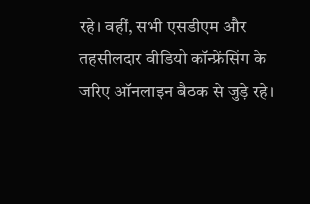रहे। वहीं, सभी एसडीएम और तहसीलदार वीडियो कॉन्फ्रेंसिंग के जरिए ऑनलाइन बैठक से जुड़े रहे।